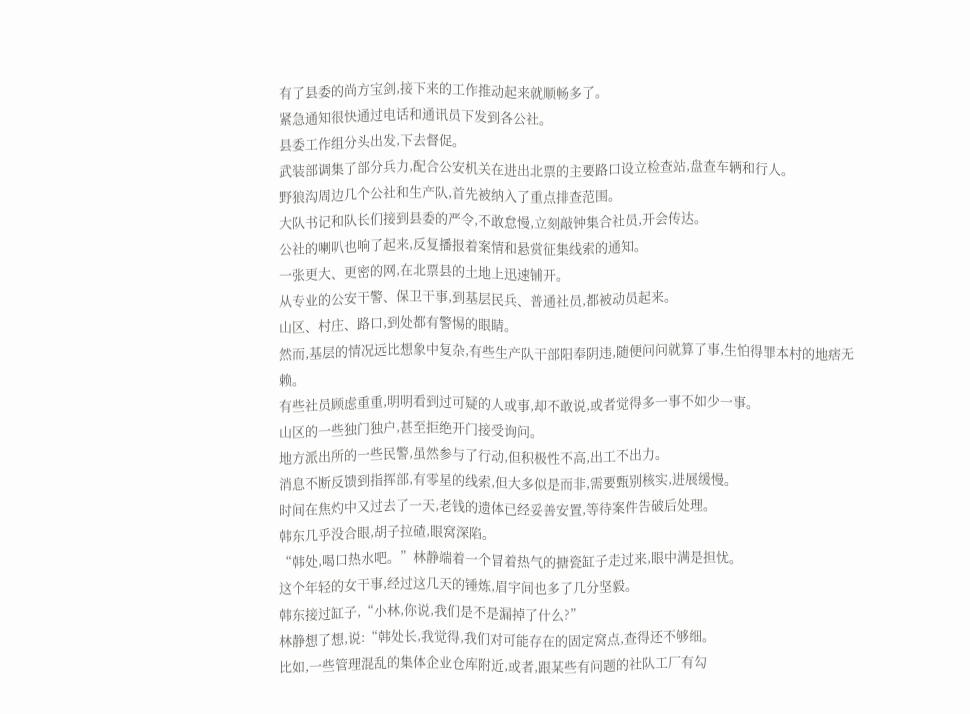有了县委的尚方宝剑,接下来的工作推动起来就顺畅多了。
紧急通知很快通过电话和通讯员下发到各公社。
县委工作组分头出发,下去督促。
武装部调集了部分兵力,配合公安机关在进出北票的主要路口设立检查站,盘查车辆和行人。
野狼沟周边几个公社和生产队,首先被纳入了重点排查范围。
大队书记和队长们接到县委的严令,不敢怠慢,立刻敲钟集合社员,开会传达。
公社的喇叭也响了起来,反复播报着案情和悬赏征集线索的通知。
一张更大、更密的网,在北票县的土地上迅速铺开。
从专业的公安干警、保卫干事,到基层民兵、普通社员,都被动员起来。
山区、村庄、路口,到处都有警惕的眼睛。
然而,基层的情况远比想象中复杂,有些生产队干部阳奉阴违,随便问问就算了事,生怕得罪本村的地痞无赖。
有些社员顾虑重重,明明看到过可疑的人或事,却不敢说,或者觉得多一事不如少一事。
山区的一些独门独户,甚至拒绝开门接受询问。
地方派出所的一些民警,虽然参与了行动,但积极性不高,出工不出力。
消息不断反馈到指挥部,有零星的线索,但大多似是而非,需要甄别核实,进展缓慢。
时间在焦灼中又过去了一天,老钱的遗体已经妥善安置,等待案件告破后处理。
韩东几乎没合眼,胡子拉碴,眼窝深陷。
“韩处,喝口热水吧。”林静端着一个冒着热气的搪瓷缸子走过来,眼中满是担忧。
这个年轻的女干事,经过这几天的锤炼,眉宇间也多了几分坚毅。
韩东接过缸子,“小林,你说,我们是不是漏掉了什么?”
林静想了想,说:“韩处长,我觉得,我们对可能存在的固定窝点,查得还不够细。
比如,一些管理混乱的集体企业仓库附近,或者,跟某些有问题的社队工厂有勾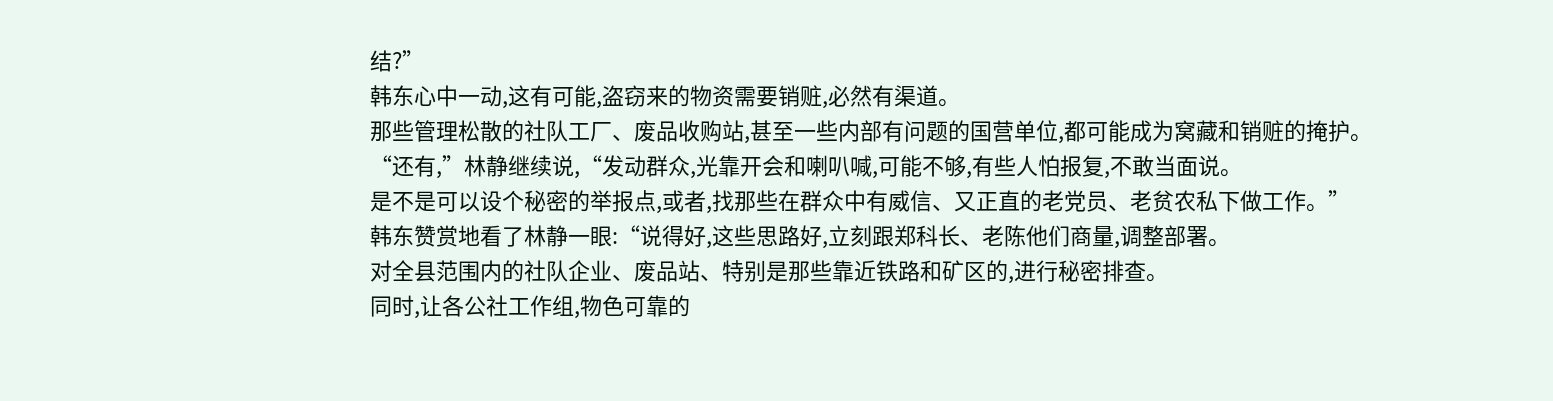结?”
韩东心中一动,这有可能,盗窃来的物资需要销赃,必然有渠道。
那些管理松散的社队工厂、废品收购站,甚至一些内部有问题的国营单位,都可能成为窝藏和销赃的掩护。
“还有,”林静继续说,“发动群众,光靠开会和喇叭喊,可能不够,有些人怕报复,不敢当面说。
是不是可以设个秘密的举报点,或者,找那些在群众中有威信、又正直的老党员、老贫农私下做工作。”
韩东赞赏地看了林静一眼:“说得好,这些思路好,立刻跟郑科长、老陈他们商量,调整部署。
对全县范围内的社队企业、废品站、特别是那些靠近铁路和矿区的,进行秘密排查。
同时,让各公社工作组,物色可靠的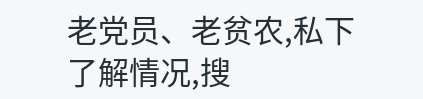老党员、老贫农,私下了解情况,搜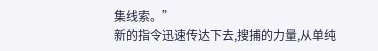集线索。”
新的指令迅速传达下去,搜捕的力量,从单纯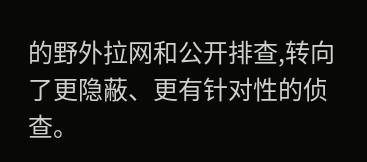的野外拉网和公开排查,转向了更隐蔽、更有针对性的侦查。